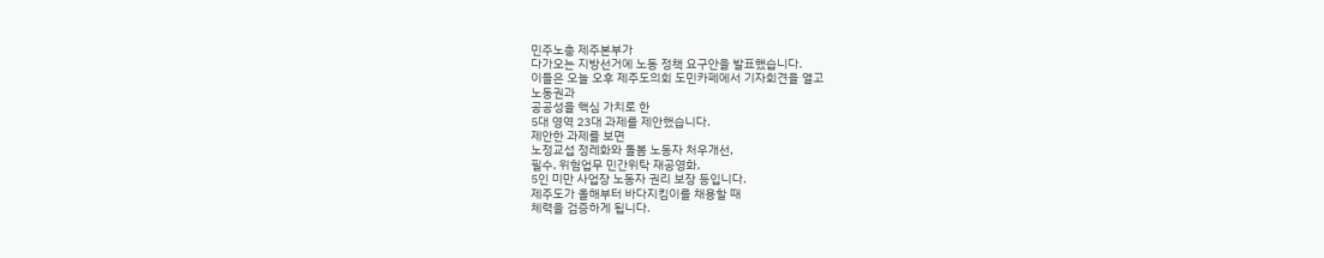민주노총 제주본부가
다가오는 지방선거에 노동 정책 요구안을 발표했습니다.
이들은 오늘 오후 제주도의회 도민카페에서 기자회견을 열고
노동권과
공공성을 핵심 가치로 한
5대 영역 23대 과제를 제안했습니다.
제안한 과제를 보면
노정교섭 정레화와 돌봄 노동자 처우개선,
필수, 위험업무 민간위탁 재공영화,
5인 미만 사업장 노동자 권리 보장 등입니다.
제주도가 올해부터 바다지킴이를 채용할 때
체력을 검증하게 됩니다.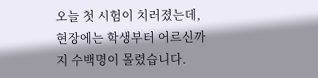오늘 첫 시험이 치러졌는데,
현장에는 학생부터 어르신까지 수백명이 몰렸습니다.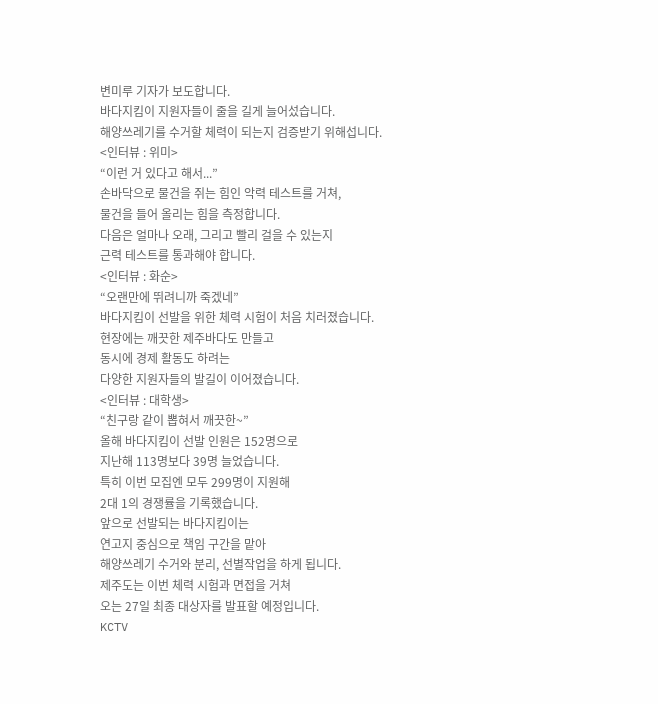변미루 기자가 보도합니다.
바다지킴이 지원자들이 줄을 길게 늘어섰습니다.
해양쓰레기를 수거할 체력이 되는지 검증받기 위해섭니다.
<인터뷰 : 위미>
“이런 거 있다고 해서...”
손바닥으로 물건을 쥐는 힘인 악력 테스트를 거쳐,
물건을 들어 올리는 힘을 측정합니다.
다음은 얼마나 오래, 그리고 빨리 걸을 수 있는지
근력 테스트를 통과해야 합니다.
<인터뷰 : 화순>
“오랜만에 뛰려니까 죽겠네”
바다지킴이 선발을 위한 체력 시험이 처음 치러졌습니다.
현장에는 깨끗한 제주바다도 만들고
동시에 경제 활동도 하려는
다양한 지원자들의 발길이 이어졌습니다.
<인터뷰 : 대학생>
“친구랑 같이 뽑혀서 깨끗한~”
올해 바다지킴이 선발 인원은 152명으로
지난해 113명보다 39명 늘었습니다.
특히 이번 모집엔 모두 299명이 지원해
2대 1의 경쟁률을 기록했습니다.
앞으로 선발되는 바다지킴이는
연고지 중심으로 책임 구간을 맡아
해양쓰레기 수거와 분리, 선별작업을 하게 됩니다.
제주도는 이번 체력 시험과 면접을 거쳐
오는 27일 최종 대상자를 발표할 예정입니다.
KCTV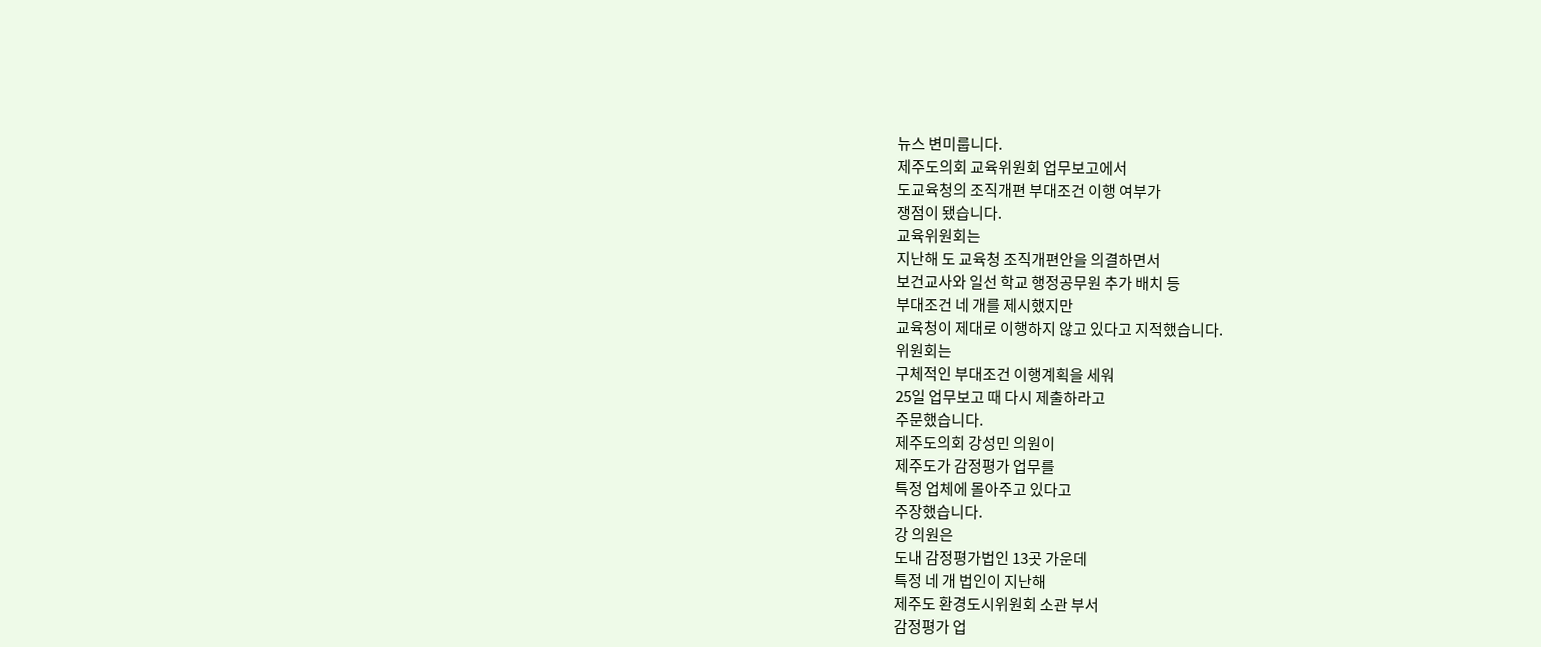뉴스 변미룹니다.
제주도의회 교육위원회 업무보고에서
도교육청의 조직개편 부대조건 이행 여부가
쟁점이 됐습니다.
교육위원회는
지난해 도 교육청 조직개편안을 의결하면서
보건교사와 일선 학교 행정공무원 추가 배치 등
부대조건 네 개를 제시했지만
교육청이 제대로 이행하지 않고 있다고 지적했습니다.
위원회는
구체적인 부대조건 이행계획을 세워
25일 업무보고 때 다시 제출하라고
주문했습니다.
제주도의회 강성민 의원이
제주도가 감정평가 업무를
특정 업체에 몰아주고 있다고
주장했습니다.
강 의원은
도내 감정평가법인 13곳 가운데
특정 네 개 법인이 지난해
제주도 환경도시위원회 소관 부서
감정평가 업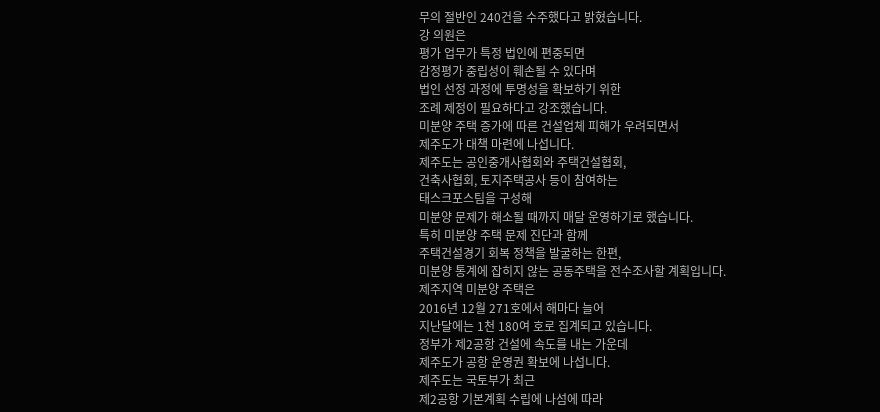무의 절반인 240건을 수주했다고 밝혔습니다.
강 의원은
평가 업무가 특정 법인에 편중되면
감정평가 중립성이 훼손될 수 있다며
법인 선정 과정에 투명성을 확보하기 위한
조례 제정이 필요하다고 강조했습니다.
미분양 주택 증가에 따른 건설업체 피해가 우려되면서
제주도가 대책 마련에 나섭니다.
제주도는 공인중개사협회와 주택건설협회,
건축사협회, 토지주택공사 등이 참여하는
태스크포스팀을 구성해
미분양 문제가 해소될 때까지 매달 운영하기로 했습니다.
특히 미분양 주택 문제 진단과 함께
주택건설경기 회복 정책을 발굴하는 한편,
미분양 통계에 잡히지 않는 공동주택을 전수조사할 계획입니다.
제주지역 미분양 주택은
2016년 12월 271호에서 해마다 늘어
지난달에는 1천 180여 호로 집계되고 있습니다.
정부가 제2공항 건설에 속도를 내는 가운데
제주도가 공항 운영권 확보에 나섭니다.
제주도는 국토부가 최근
제2공항 기본계획 수립에 나섬에 따라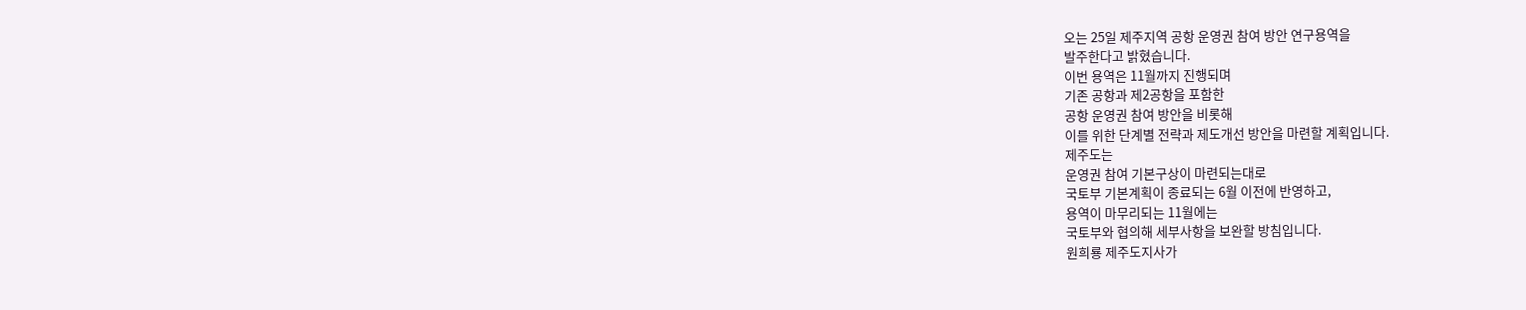오는 25일 제주지역 공항 운영권 참여 방안 연구용역을
발주한다고 밝혔습니다.
이번 용역은 11월까지 진행되며
기존 공항과 제2공항을 포함한
공항 운영권 참여 방안을 비롯해
이를 위한 단계별 전략과 제도개선 방안을 마련할 계획입니다.
제주도는
운영권 참여 기본구상이 마련되는대로
국토부 기본계획이 종료되는 6월 이전에 반영하고,
용역이 마무리되는 11월에는
국토부와 협의해 세부사항을 보완할 방침입니다.
원희룡 제주도지사가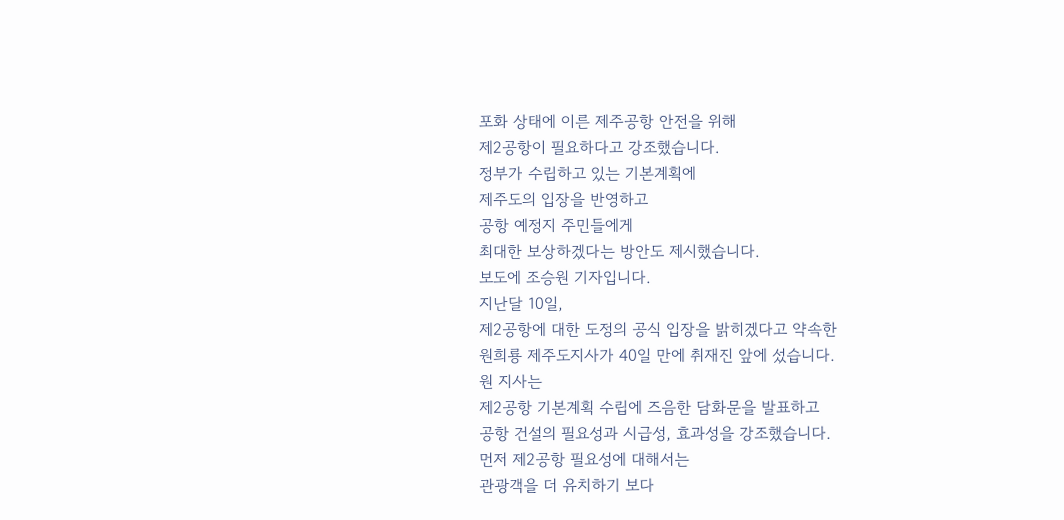포화 상태에 이른 제주공항 안전을 위해
제2공항이 필요하다고 강조했습니다.
정부가 수립하고 있는 기본계획에
제주도의 입장을 반영하고
공항 예정지 주민들에게
최대한 보상하겠다는 방안도 제시했습니다.
보도에 조승원 기자입니다.
지난달 10일,
제2공항에 대한 도정의 공식 입장을 밝히겠다고 약속한
원희룡 제주도지사가 40일 만에 취재진 앞에 섰습니다.
원 지사는
제2공항 기본계획 수립에 즈음한 담화문을 발표하고
공항 건설의 필요성과 시급성, 효과성을 강조했습니다.
먼저 제2공항 필요성에 대해서는
관광객을 더 유치하기 보다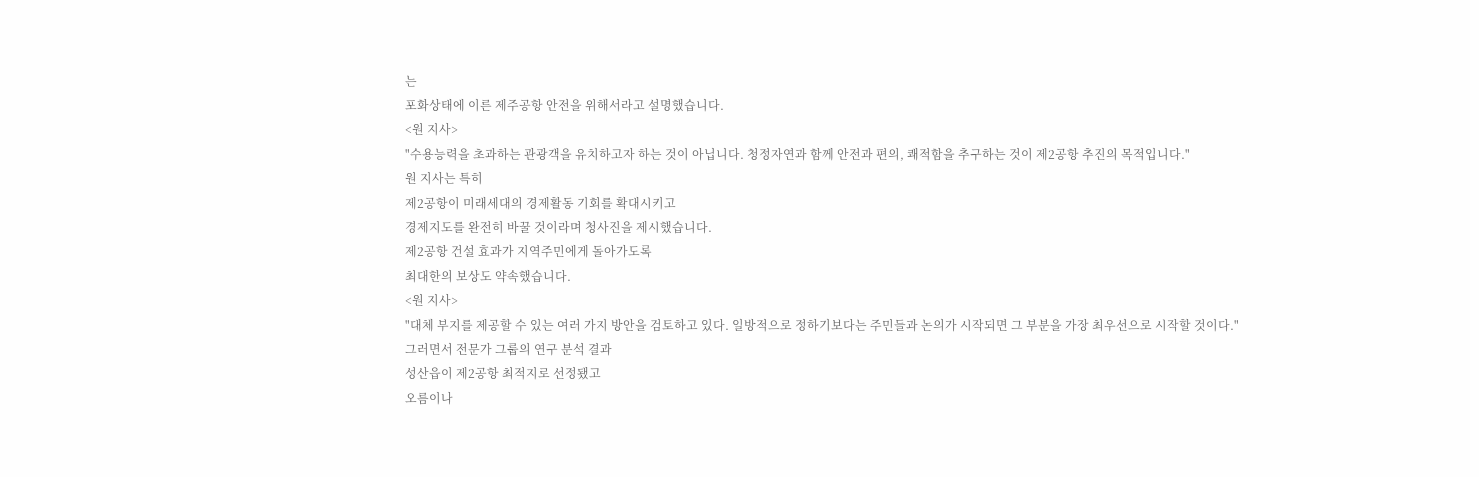는
포화상태에 이른 제주공항 안전을 위해서라고 설명했습니다.
<원 지사>
"수용능력을 초과하는 관광객을 유치하고자 하는 것이 아닙니다. 청정자연과 함께 안전과 편의, 쾌적함을 추구하는 것이 제2공항 추진의 목적입니다."
원 지사는 특히
제2공항이 미래세대의 경제활동 기회를 확대시키고
경제지도를 완전히 바꿀 것이라며 청사진을 제시했습니다.
제2공항 건설 효과가 지역주민에게 돌아가도록
최대한의 보상도 약속했습니다.
<원 지사>
"대체 부지를 제공할 수 있는 여러 가지 방안을 검토하고 있다. 일방적으로 정하기보다는 주민들과 논의가 시작되면 그 부분을 가장 최우선으로 시작할 것이다."
그러면서 전문가 그룹의 연구 분석 결과
성산읍이 제2공항 최적지로 선정됐고
오름이나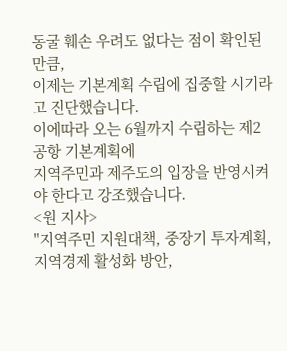동굴 훼손 우려도 없다는 점이 확인된 만큼,
이제는 기본계획 수립에 집중할 시기라고 진단했습니다.
이에따라 오는 6월까지 수립하는 제2공항 기본계획에
지역주민과 제주도의 입장을 반영시켜야 한다고 강조했습니다.
<원 지사>
"지역주민 지원대책, 중장기 투자계획, 지역경제 활성화 방안,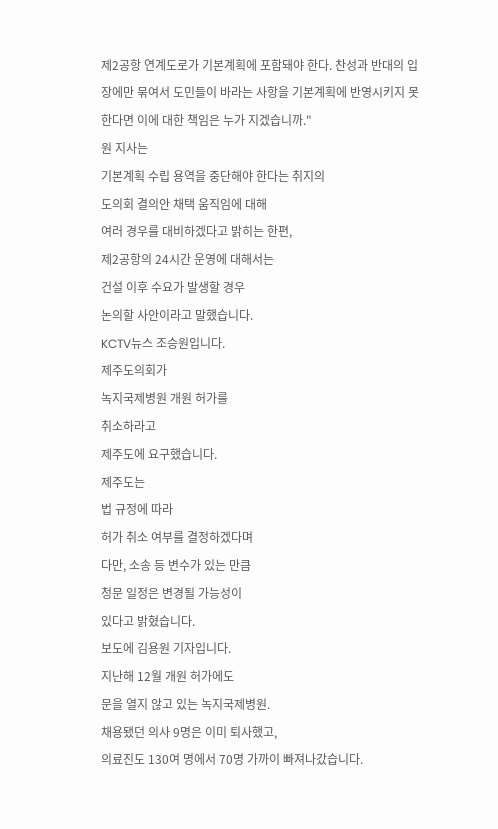제2공항 연계도로가 기본계획에 포함돼야 한다. 찬성과 반대의 입장에만 묶여서 도민들이 바라는 사항을 기본계획에 반영시키지 못한다면 이에 대한 책임은 누가 지겠습니까."
원 지사는
기본계획 수립 용역을 중단해야 한다는 취지의
도의회 결의안 채택 움직임에 대해
여러 경우를 대비하겠다고 밝히는 한편,
제2공항의 24시간 운영에 대해서는
건설 이후 수요가 발생할 경우
논의할 사안이라고 말했습니다.
KCTV뉴스 조승원입니다.
제주도의회가
녹지국제병원 개원 허가를
취소하라고
제주도에 요구했습니다.
제주도는
법 규정에 따라
허가 취소 여부를 결정하겠다며
다만, 소송 등 변수가 있는 만큼
청문 일정은 변경될 가능성이
있다고 밝혔습니다.
보도에 김용원 기자입니다.
지난해 12월 개원 허가에도
문을 열지 않고 있는 녹지국제병원.
채용됐던 의사 9명은 이미 퇴사했고,
의료진도 130여 명에서 70명 가까이 빠져나갔습니다.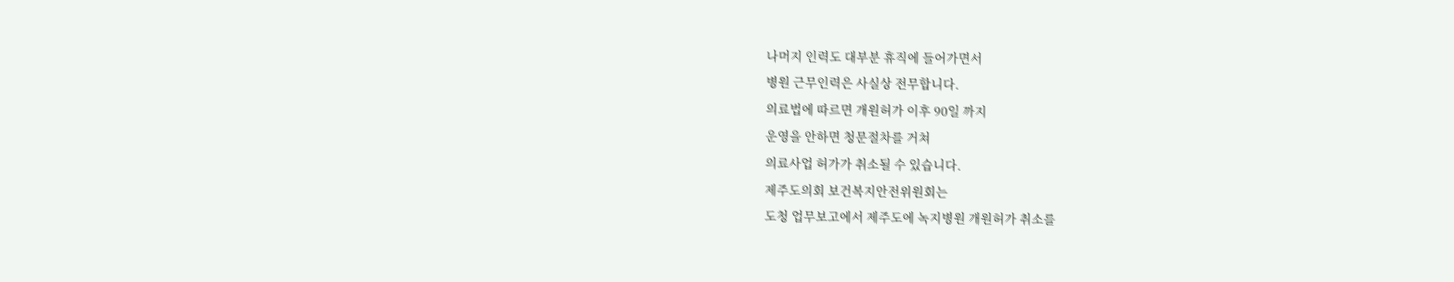나머지 인력도 대부분 휴직에 들어가면서
병원 근무인력은 사실상 전무합니다.
의료법에 따르면 개원허가 이후 90일 까지
운영을 안하면 청문절차를 거쳐
의료사업 허가가 취소될 수 있습니다.
제주도의회 보건복지안전위원회는
도청 업무보고에서 제주도에 녹지병원 개원허가 취소를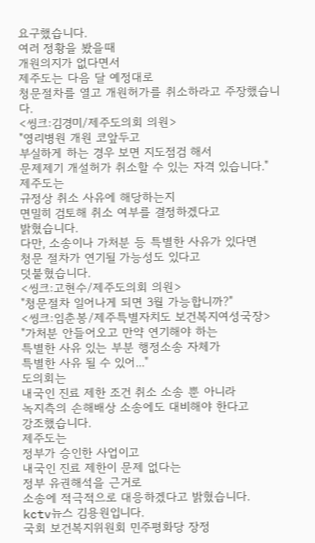요구했습니다.
여러 정황을 봤을때
개원의지가 없다면서
제주도는 다음 달 예정대로
청문절차를 열고 개원허가를 취소하라고 주장했습니다.
<씽크:김경미/제주도의회 의원>
"영리병원 개원 코앞두고
부실하게 하는 경우 보면 지도점검 해서
문제제기 개설허가 취소할 수 있는 자격 있습니다."
제주도는
규정상 취소 사유에 해당하는지
면밀히 검토해 취소 여부를 결정하겠다고
밝혔습니다.
다만, 소송이나 가처분 등 특별한 사유가 있다면
청문 절차가 연기될 가능성도 있다고
덧붙혔습니다.
<씽크:고현수/제주도의회 의원>
"청문절차 일어나게 되면 3월 가능합니까?"
<씽크:임춘봉/제주특별자치도 보건복지여성국장>
"가처분 안들어오고 만약 연기해야 하는
특별한 사유 있는 부분 행정소송 자체가
특별한 사유 될 수 있어..."
도의회는
내국인 진료 제한 조건 취소 소송 뿐 아니라
녹지측의 손해배상 소송에도 대비해야 한다고
강조했습니다.
제주도는
정부가 승인한 사업이고
내국인 진료 제한이 문제 없다는
정부 유권해석을 근거로
소송에 적극적으로 대응하겠다고 밝혔습니다.
kctv뉴스 김용원입니다.
국회 보건복지위원회 민주평화당 장정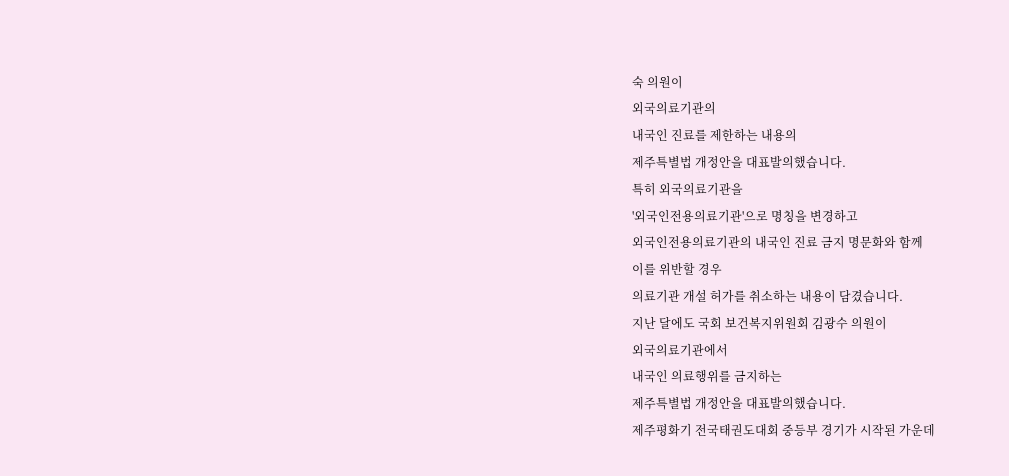숙 의원이
외국의료기관의
내국인 진료를 제한하는 내용의
제주특별법 개정안을 대표발의했습니다.
특히 외국의료기관을
'외국인전용의료기관'으로 명칭을 변경하고
외국인전용의료기관의 내국인 진료 금지 명문화와 함께
이를 위반할 경우
의료기관 개설 허가를 취소하는 내용이 담겼습니다.
지난 달에도 국회 보건복지위원회 김광수 의원이
외국의료기관에서
내국인 의료행위를 금지하는
제주특별법 개정안을 대표발의했습니다.
제주평화기 전국태권도대회 중등부 경기가 시작된 가운데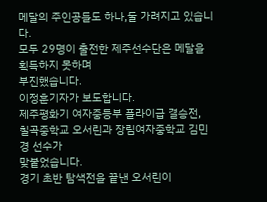메달의 주인공들도 하나,둘 가려지고 있습니다.
모두 29명이 출전한 제주선수단은 메달을 획득하지 못하며
부진했습니다.
이정훈기자가 보도합니다.
제주평화기 여자중등부 플라이급 결승전,
칠곡중학교 오서린과 장림여자중학교 김민경 선수가
맞붙었습니다.
경기 초반 탐색전을 끝낸 오서린이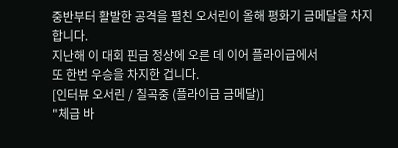중반부터 활발한 공격을 펼친 오서린이 올해 평화기 금메달을 차지합니다.
지난해 이 대회 핀급 정상에 오른 데 이어 플라이급에서
또 한번 우승을 차지한 겁니다.
[인터뷰 오서린 / 칠곡중 (플라이급 금메달)]
"체급 바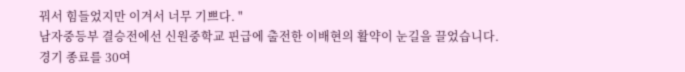꿔서 힘들었지만 이겨서 너무 기쁘다. "
남자중등부 결승전에선 신원중학교 핀급에 출전한 이배현의 활약이 눈길을 끌었습니다.
경기 종료를 30여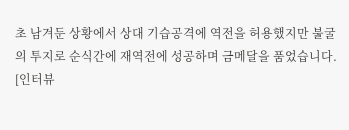초 남겨둔 상황에서 상대 기습공격에 역전을 허용했지만 불굴의 투지로 순식간에 재역전에 성공하며 금메달을 품었습니다.
[인터뷰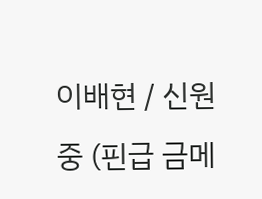이배현 / 신원중 (핀급 금메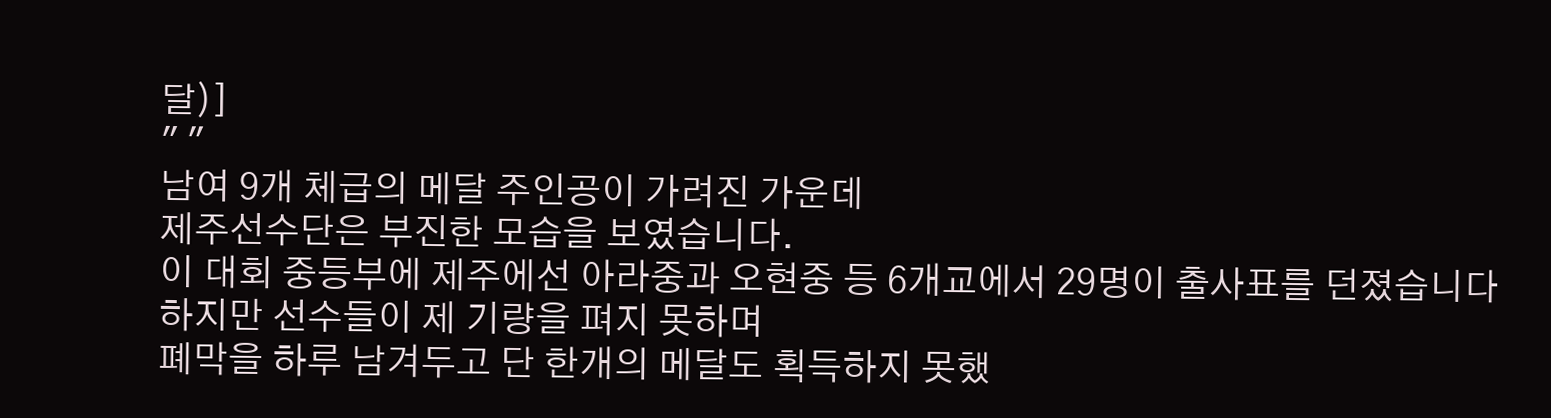달)]
" "
남여 9개 체급의 메달 주인공이 가려진 가운데
제주선수단은 부진한 모습을 보였습니다.
이 대회 중등부에 제주에선 아라중과 오현중 등 6개교에서 29명이 출사표를 던졌습니다
하지만 선수들이 제 기량을 펴지 못하며
폐막을 하루 남겨두고 단 한개의 메달도 획득하지 못했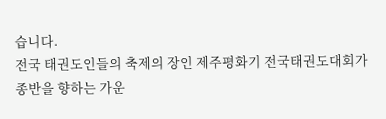습니다.
전국 태권도인들의 축제의 장인 제주평화기 전국태권도대회가
종반을 향하는 가운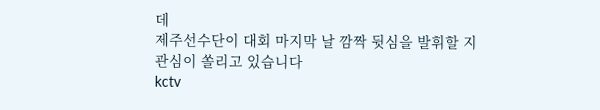데
제주선수단이 대회 마지막 날 깜짝 뒷심을 발휘할 지
관심이 쏠리고 있습니다
kctv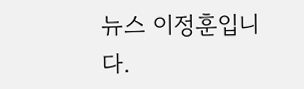뉴스 이정훈입니다.